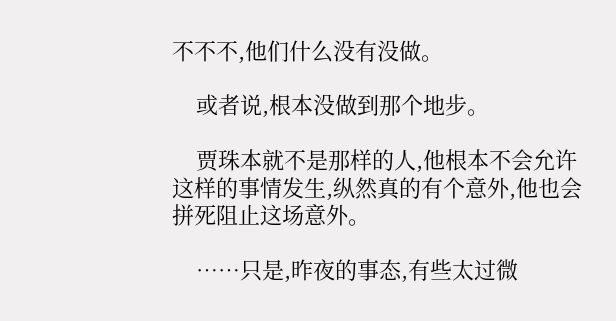不不不,他们什么没有没做。

    或者说,根本没做到那个地步。

    贾珠本就不是那样的人,他根本不会允许这样的事情发生,纵然真的有个意外,他也会拼死阻止这场意外。

    ……只是,昨夜的事态,有些太过微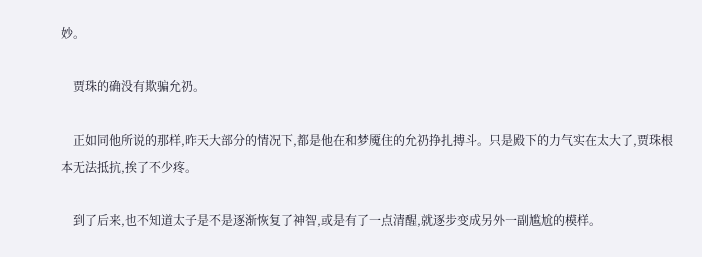妙。

    贾珠的确没有欺骗允礽。

    正如同他所说的那样,昨天大部分的情况下,都是他在和梦魇住的允礽挣扎搏斗。只是殿下的力气实在太大了,贾珠根本无法抵抗,挨了不少疼。

    到了后来,也不知道太子是不是逐渐恢复了神智,或是有了一点清醒,就逐步变成另外一副尴尬的模样。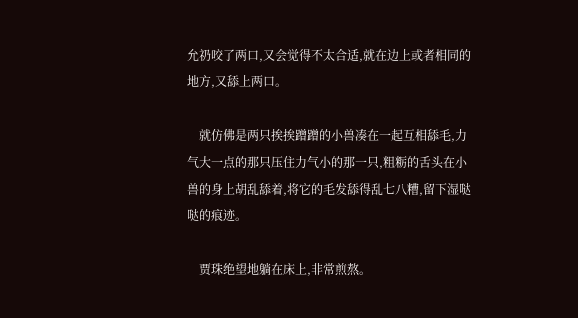允礽咬了两口,又会觉得不太合适,就在边上或者相同的地方,又舔上两口。

    就仿佛是两只挨挨蹭蹭的小兽凑在一起互相舔毛,力气大一点的那只压住力气小的那一只,粗粝的舌头在小兽的身上胡乱舔着,将它的毛发舔得乱七八糟,留下湿哒哒的痕迹。

    贾珠绝望地躺在床上,非常煎熬。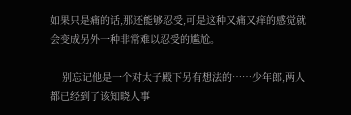如果只是痛的话,那还能够忍受,可是这种又痛又痒的感觉就会变成另外一种非常难以忍受的尴尬。

    别忘记他是一个对太子殿下另有想法的……少年郎,两人都已经到了该知晓人事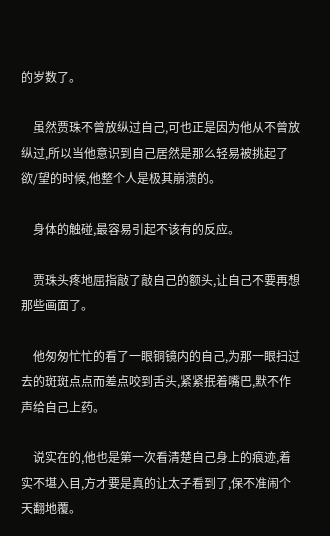的岁数了。

    虽然贾珠不曾放纵过自己,可也正是因为他从不曾放纵过,所以当他意识到自己居然是那么轻易被挑起了欲/望的时候,他整个人是极其崩溃的。

    身体的触碰,最容易引起不该有的反应。

    贾珠头疼地屈指敲了敲自己的额头,让自己不要再想那些画面了。

    他匆匆忙忙的看了一眼铜镜内的自己,为那一眼扫过去的斑斑点点而差点咬到舌头,紧紧抿着嘴巴,默不作声给自己上药。

    说实在的,他也是第一次看清楚自己身上的痕迹,着实不堪入目,方才要是真的让太子看到了,保不准闹个天翻地覆。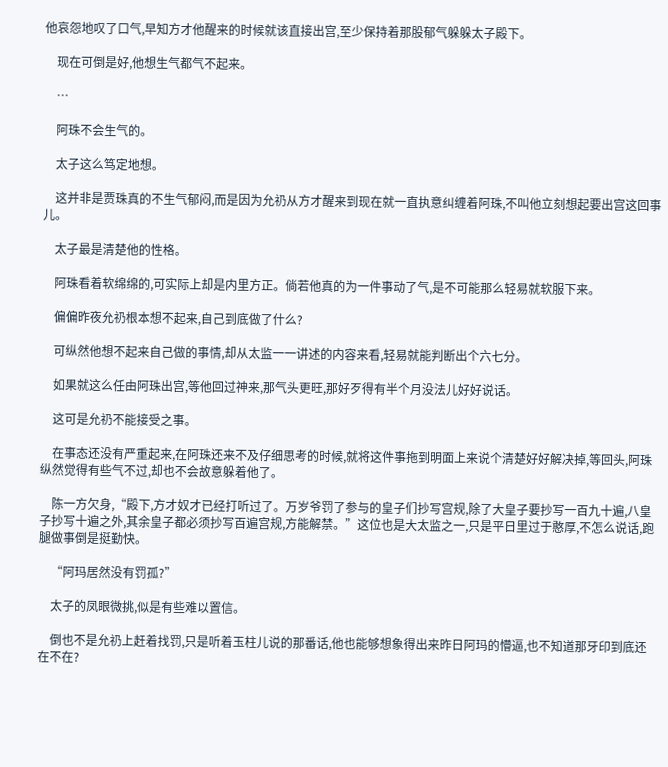他哀怨地叹了口气,早知方才他醒来的时候就该直接出宫,至少保持着那股郁气躲躲太子殿下。

    现在可倒是好,他想生气都气不起来。

    …

    阿珠不会生气的。

    太子这么笃定地想。

    这并非是贾珠真的不生气郁闷,而是因为允礽从方才醒来到现在就一直执意纠缠着阿珠,不叫他立刻想起要出宫这回事儿。

    太子最是清楚他的性格。

    阿珠看着软绵绵的,可实际上却是内里方正。倘若他真的为一件事动了气,是不可能那么轻易就软服下来。

    偏偏昨夜允礽根本想不起来,自己到底做了什么?

    可纵然他想不起来自己做的事情,却从太监一一讲述的内容来看,轻易就能判断出个六七分。

    如果就这么任由阿珠出宫,等他回过神来,那气头更旺,那好歹得有半个月没法儿好好说话。

    这可是允礽不能接受之事。

    在事态还没有严重起来,在阿珠还来不及仔细思考的时候,就将这件事拖到明面上来说个清楚好好解决掉,等回头,阿珠纵然觉得有些气不过,却也不会故意躲着他了。

    陈一方欠身,“殿下,方才奴才已经打听过了。万岁爷罚了参与的皇子们抄写宫规,除了大皇子要抄写一百九十遍,八皇子抄写十遍之外,其余皇子都必须抄写百遍宫规,方能解禁。”这位也是大太监之一,只是平日里过于憨厚,不怎么说话,跑腿做事倒是挺勤快。

    “阿玛居然没有罚孤?”

    太子的凤眼微挑,似是有些难以置信。

    倒也不是允礽上赶着找罚,只是听着玉柱儿说的那番话,他也能够想象得出来昨日阿玛的懵逼,也不知道那牙印到底还在不在?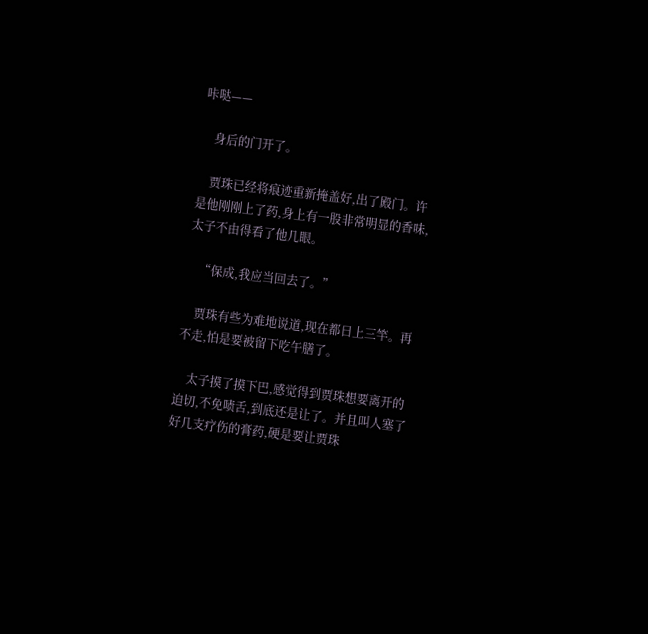咔哒——

    身后的门开了。

    贾珠已经将痕迹重新掩盖好,出了殿门。许是他刚刚上了药,身上有一股非常明显的香味,太子不由得看了他几眼。

    “保成,我应当回去了。”

    贾珠有些为难地说道,现在都日上三竿。再不走,怕是要被留下吃午膳了。

    太子摸了摸下巴,感觉得到贾珠想要离开的迫切,不免啧舌,到底还是让了。并且叫人塞了好几支疗伤的膏药,硬是要让贾珠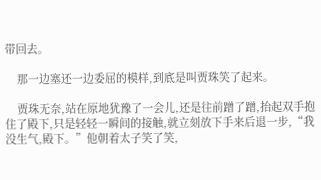带回去。

    那一边塞还一边委屈的模样,到底是叫贾珠笑了起来。

    贾珠无奈,站在原地犹豫了一会儿,还是往前蹭了蹭,抬起双手抱住了殿下,只是轻轻一瞬间的接触,就立刻放下手来后退一步,“我没生气,殿下。”他朝着太子笑了笑,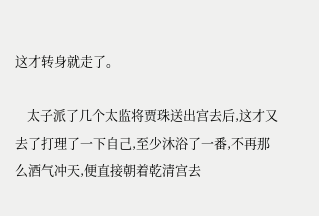这才转身就走了。

    太子派了几个太监将贾珠送出宫去后,这才又去了打理了一下自己,至少沐浴了一番,不再那么酒气冲天,便直接朝着乾清宫去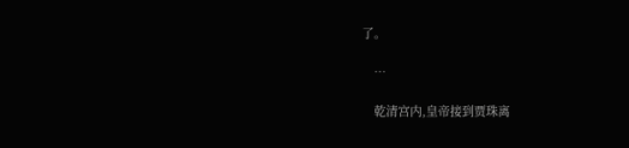了。

    …

    乾清宫内,皇帝接到贾珠离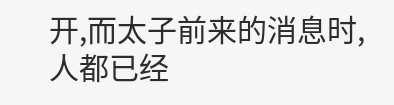开,而太子前来的消息时,人都已经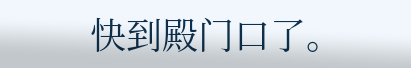快到殿门口了。